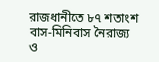রাজধানীতে ৮৭ শতাংশ বাস-মিনিবাস নৈরাজ্য ও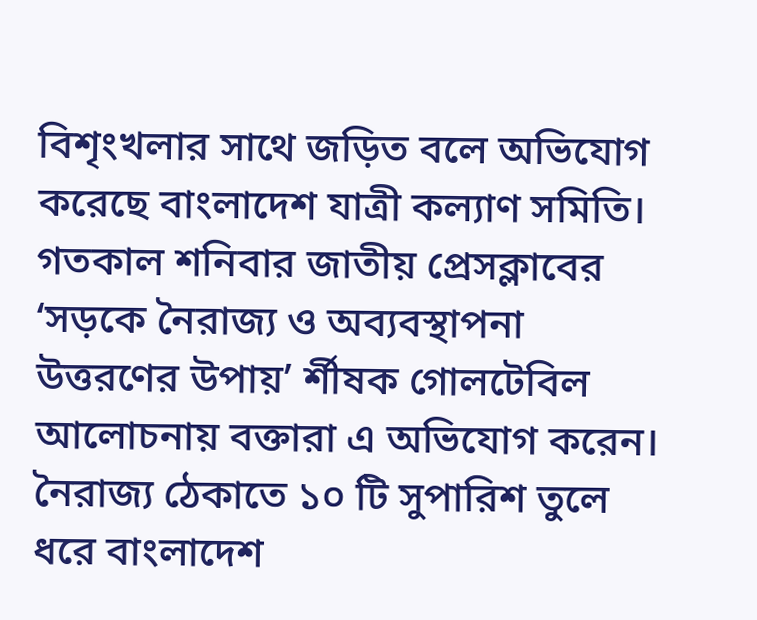বিশৃংখলার সাথে জড়িত বলে অভিযোগ করেছে বাংলাদেশ যাত্রী কল্যাণ সমিতি। গতকাল শনিবার জাতীয় প্রেসক্লাবের ‘সড়কে নৈরাজ্য ও অব্যবস্থাপনা উত্তরণের উপায়’ র্শীষক গোলটেবিল আলোচনায় বক্তারা এ অভিযোগ করেন। নৈরাজ্য ঠেকাতে ১০ টি সুপারিশ তুলে ধরে বাংলাদেশ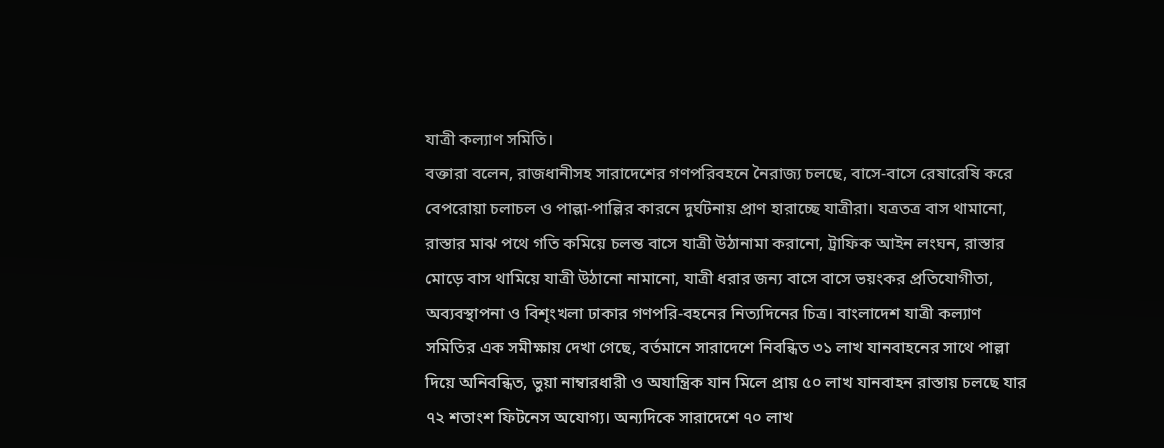যাত্রী কল্যাণ সমিতি।
বক্তারা বলেন, রাজধানীসহ সারাদেশের গণপরিবহনে নৈরাজ্য চলছে, বাসে-বাসে রেষারেষি করে বেপরোয়া চলাচল ও পাল্লা-পাল্লির কারনে দুর্ঘটনায় প্রাণ হারাচ্ছে যাত্রীরা। যত্রতত্র বাস থামানো, রাস্তার মাঝ পথে গতি কমিয়ে চলন্ত বাসে যাত্রী উঠানামা করানো, ট্রাফিক আইন লংঘন, রাস্তার মোড়ে বাস থামিয়ে যাত্রী উঠানো নামানো, যাত্রী ধরার জন্য বাসে বাসে ভয়ংকর প্রতিযোগীতা, অব্যবস্থাপনা ও বিশৃংখলা ঢাকার গণপরি-বহনের নিত্যদিনের চিত্র। বাংলাদেশ যাত্রী কল্যাণ সমিতির এক সমীক্ষায় দেখা গেছে, বর্তমানে সারাদেশে নিবন্ধিত ৩১ লাখ যানবাহনের সাথে পাল্লা দিয়ে অনিবন্ধিত, ভুয়া নাম্বারধারী ও অযান্ত্রিক যান মিলে প্রায় ৫০ লাখ যানবাহন রাস্তায় চলছে যার ৭২ শতাংশ ফিটনেস অযোগ্য। অন্যদিকে সারাদেশে ৭০ লাখ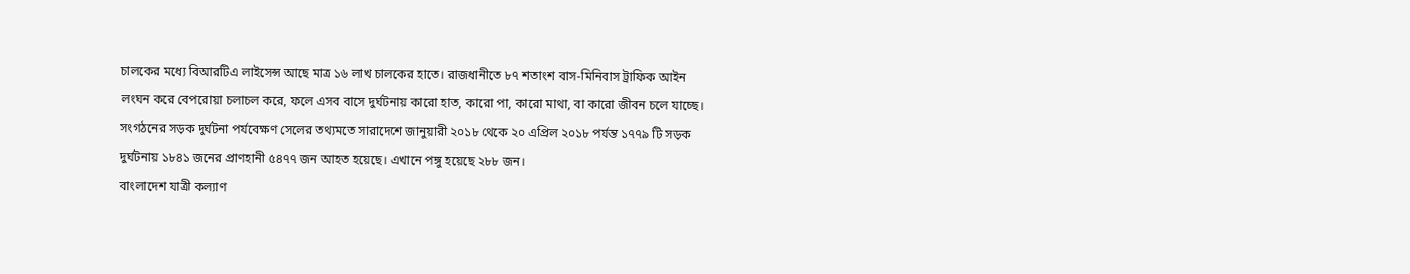চালকের মধ্যে বিআরটিএ লাইসেন্স আছে মাত্র ১৬ লাখ চালকের হাতে। রাজধানীতে ৮৭ শতাংশ বাস-মিনিবাস ট্রাফিক আইন লংঘন করে বেপরোয়া চলাচল করে, ফলে এসব বাসে দুর্ঘটনায় কারো হাত, কারো পা, কারো মাথা, বা কারো জীবন চলে যাচ্ছে। সংগঠনের সড়ক দুর্ঘটনা পর্যবেক্ষণ সেলের তথ্যমতে সারাদেশে জানুয়ারী ২০১৮ থেকে ২০ এপ্রিল ২০১৮ পর্যন্ত ১৭৭৯ টি সড়ক দুর্ঘটনায় ১৮৪১ জনের প্রাণহানী ৫৪৭৭ জন আহত হয়েছে। এখানে পঙ্গু হয়েছে ২৮৮ জন।
বাংলাদেশ যাত্রী কল্যাণ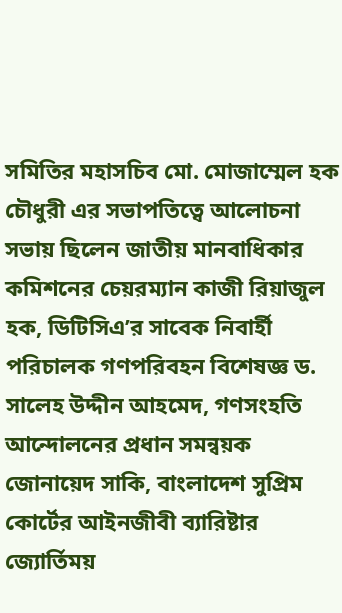সমিতির মহাসচিব মো. মোজাম্মেল হক চৌধুরী এর সভাপতিত্বে আলোচনা সভায় ছিলেন জাতীয় মানবাধিকার কমিশনের চেয়রম্যান কাজী রিয়াজুল হক, ডিটিসিএ’র সাবেক নিবার্হী পরিচালক গণপরিবহন বিশেষজ্ঞ ড. সালেহ উদ্দীন আহমেদ, গণসংহতি আন্দোলনের প্রধান সমন্বয়ক জোনায়েদ সাকি, বাংলাদেশ সুপ্রিম কোর্টের আইনজীবী ব্যারিষ্টার জ্যোর্তিময়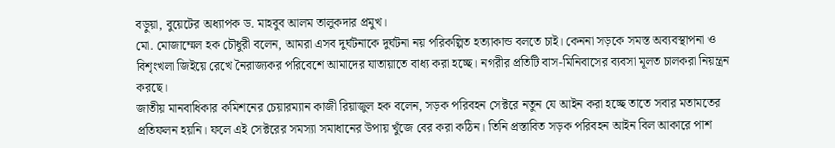বড়ুয়া, বুয়েটের অধ্যাপক ড. মাহবুব আলম তালুকদার প্রমুখ।
মো. মোজাম্মেল হক চৌধুরী বলেন, আমরা এসব দুর্ঘটনাকে দুর্ঘটনা নয় পরিকল্পিত হত্যাকান্ড বলতে চাই। কেননা সড়কে সমস্ত অব্যবস্থাপনা ও বিশৃংখলা জিইয়ে রেখে নৈরাজ্যকর পরিবেশে আমাদের যাতায়াতে বাধ্য করা হচ্ছে। নগরীর প্রতিটি বাস-মিনিবাসের ব্যবসা মূলত চালকরা নিয়ন্ত্রন করছে।
জাতীয় মানবাধিকার কমিশনের চেয়ারম্যান কাজী রিয়াজুল হক বলেন, সড়ক পরিবহন সেক্টরে নতুন যে আইন করা হচ্ছে তাতে সবার মতামতের প্রতিফলন হয়নি। ফলে এই সেক্টরের সমস্যা সমাধানের উপায় খুঁজে বের করা কঠিন। তিনি প্রস্তাবিত সড়ক পরিবহন আইন বিল আকারে পাশ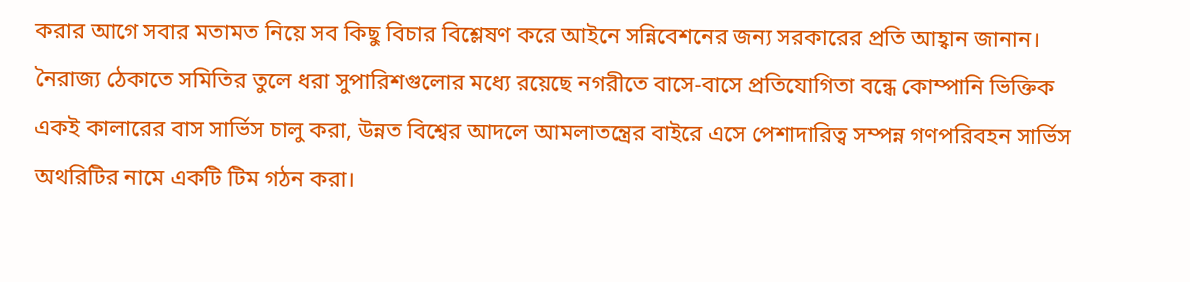করার আগে সবার মতামত নিয়ে সব কিছু বিচার বিশ্লেষণ করে আইনে সন্নিবেশনের জন্য সরকারের প্রতি আহ্বান জানান।
নৈরাজ্য ঠেকাতে সমিতির তুলে ধরা সুপারিশগুলোর মধ্যে রয়েছে নগরীতে বাসে-বাসে প্রতিযোগিতা বন্ধে কোম্পানি ভিক্তিক একই কালারের বাস সার্ভিস চালু করা, উন্নত বিশ্বের আদলে আমলাতন্ত্রের বাইরে এসে পেশাদারিত্ব সম্পন্ন গণপরিবহন সার্ভিস অথরিটির নামে একটি টিম গঠন করা।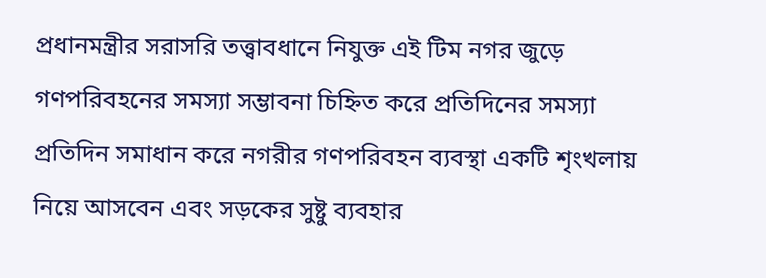প্রধানমন্ত্রীর সরাসরি তত্ত্বাবধানে নিযুক্ত এই টিম নগর জুড়ে গণপরিবহনের সমস্যা সম্ভাবনা চিহ্নিত করে প্রতিদিনের সমস্যা প্রতিদিন সমাধান করে নগরীর গণপরিবহন ব্যবস্থা একটি শৃংখলায় নিয়ে আসবেন এবং সড়কের সুষ্টু ব্যবহার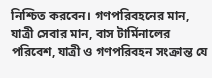নিশ্চিত করবেন। গণপরিবহনের মান, যাত্রী সেবার মান, বাস টার্মিনালের পরিবেশ, যাত্রী ও গণপরিবহন সংক্রান্ত যে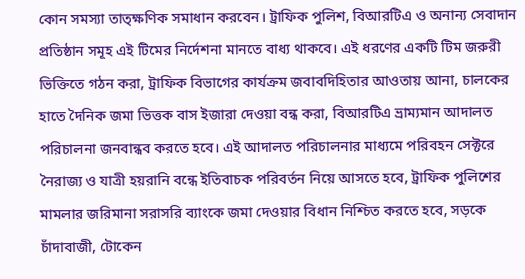কোন সমস্যা তাত্ক্ষণিক সমাধান করবেন। ট্রাফিক পুলিশ, বিআরটিএ ও অনান্য সেবাদান প্রতিষ্ঠান সমূহ এই টিমের নির্দেশনা মানতে বাধ্য থাকবে। এই ধরণের একটি টিম জরুরী ভিক্তিতে গঠন করা, ট্রাফিক বিভাগের কার্যক্রম জবাবদিহিতার আওতায় আনা, চালকের হাতে দৈনিক জমা ভিত্তক বাস ইজারা দেওয়া বন্ধ করা, বিআরটিএ ভ্রাম্যমান আদালত পরিচালনা জনবান্ধব করতে হবে। এই আদালত পরিচালনার মাধ্যমে পরিবহন সেক্টরে নৈরাজ্য ও যাত্রী হয়রানি বন্ধে ইতিবাচক পরিবর্তন নিয়ে আসতে হবে, ট্রাফিক পুলিশের মামলার জরিমানা সরাসরি ব্যাংকে জমা দেওয়ার বিধান নিশ্চিত করতে হবে, সড়কে চাঁদাবাজী, টোকেন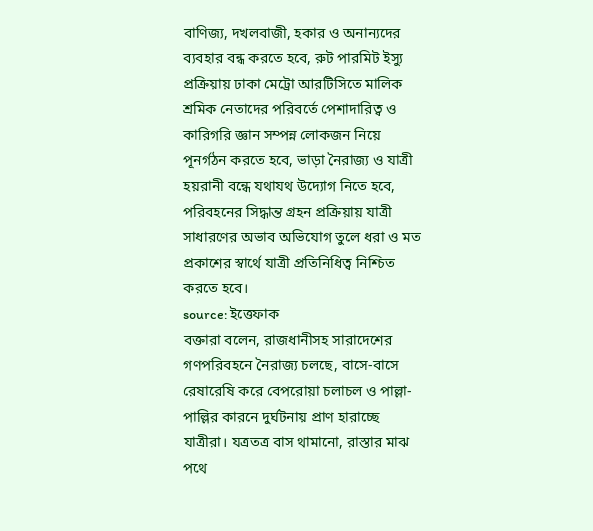বাণিজ্য, দখলবাজী, হকার ও অনান্যদের ব্যবহার বন্ধ করতে হবে, রুট পারমিট ইস্যু প্রক্রিয়ায় ঢাকা মেট্রো আরটিসিতে মালিক শ্রমিক নেতাদের পরিবর্তে পেশাদারিত্ব ও কারিগরি জ্ঞান সম্পন্ন লোকজন নিয়ে পূনর্গঠন করতে হবে, ভাড়া নৈরাজ্য ও যাত্রী হয়রানী বন্ধে যথাযথ উদ্যোগ নিতে হবে, পরিবহনের সিদ্ধান্ত গ্রহন প্রক্রিয়ায় যাত্রী সাধারণের অভাব অভিযোগ তুলে ধরা ও মত প্রকাশের স্বার্থে যাত্রী প্রতিনিধিত্ব নিশ্চিত করতে হবে।
source: ইত্তেফাক
বক্তারা বলেন, রাজধানীসহ সারাদেশের গণপরিবহনে নৈরাজ্য চলছে, বাসে-বাসে রেষারেষি করে বেপরোয়া চলাচল ও পাল্লা-পাল্লির কারনে দুর্ঘটনায় প্রাণ হারাচ্ছে যাত্রীরা। যত্রতত্র বাস থামানো, রাস্তার মাঝ পথে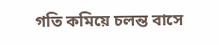গতি কমিয়ে চলন্ত বাসে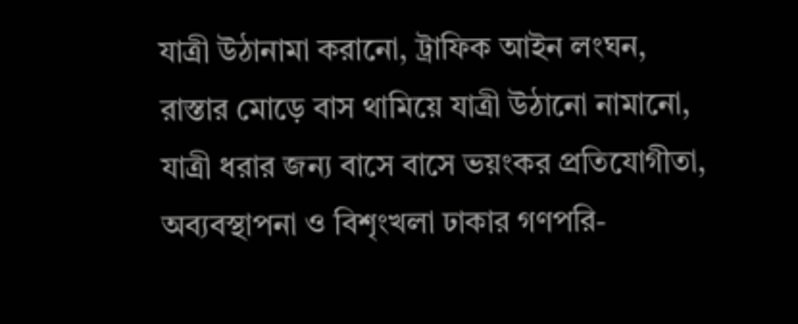যাত্রী উঠানামা করানো, ট্রাফিক আইন লংঘন, রাস্তার মোড়ে বাস থামিয়ে যাত্রী উঠানো নামানো, যাত্রী ধরার জন্য বাসে বাসে ভয়ংকর প্রতিযোগীতা, অব্যবস্থাপনা ও বিশৃংখলা ঢাকার গণপরি-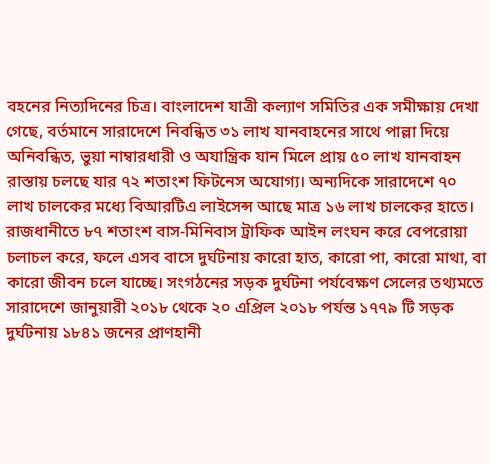বহনের নিত্যদিনের চিত্র। বাংলাদেশ যাত্রী কল্যাণ সমিতির এক সমীক্ষায় দেখা গেছে, বর্তমানে সারাদেশে নিবন্ধিত ৩১ লাখ যানবাহনের সাথে পাল্লা দিয়ে অনিবন্ধিত, ভুয়া নাম্বারধারী ও অযান্ত্রিক যান মিলে প্রায় ৫০ লাখ যানবাহন রাস্তায় চলছে যার ৭২ শতাংশ ফিটনেস অযোগ্য। অন্যদিকে সারাদেশে ৭০ লাখ চালকের মধ্যে বিআরটিএ লাইসেন্স আছে মাত্র ১৬ লাখ চালকের হাতে। রাজধানীতে ৮৭ শতাংশ বাস-মিনিবাস ট্রাফিক আইন লংঘন করে বেপরোয়া চলাচল করে, ফলে এসব বাসে দুর্ঘটনায় কারো হাত, কারো পা, কারো মাথা, বা কারো জীবন চলে যাচ্ছে। সংগঠনের সড়ক দুর্ঘটনা পর্যবেক্ষণ সেলের তথ্যমতে সারাদেশে জানুয়ারী ২০১৮ থেকে ২০ এপ্রিল ২০১৮ পর্যন্ত ১৭৭৯ টি সড়ক দুর্ঘটনায় ১৮৪১ জনের প্রাণহানী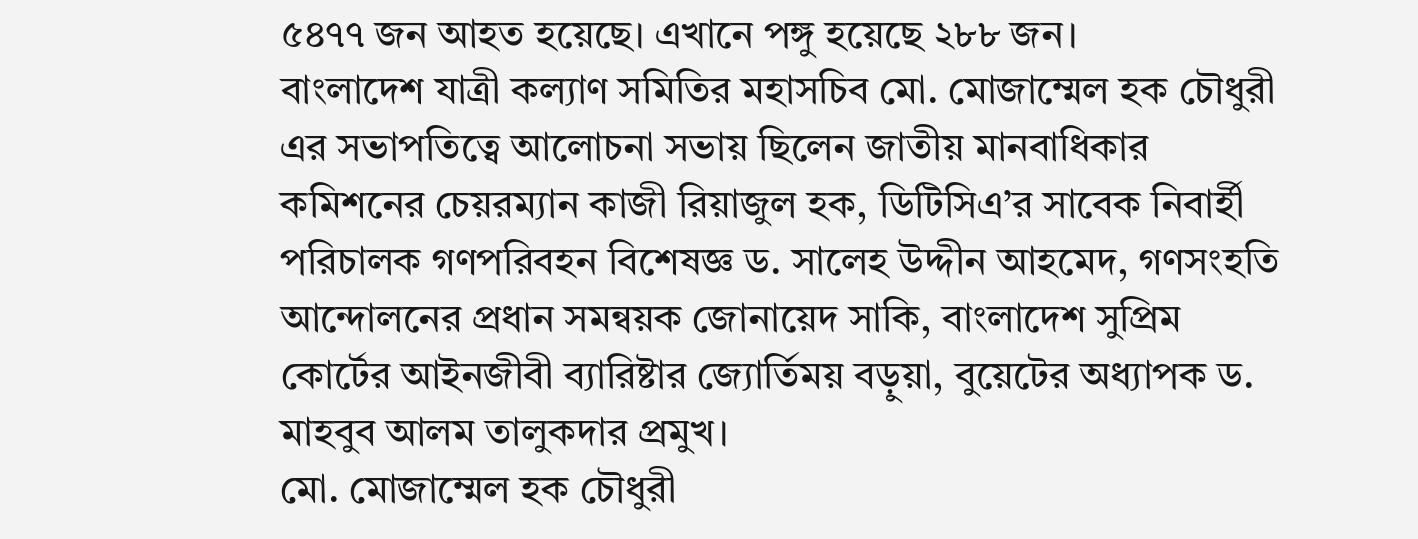৫৪৭৭ জন আহত হয়েছে। এখানে পঙ্গু হয়েছে ২৮৮ জন।
বাংলাদেশ যাত্রী কল্যাণ সমিতির মহাসচিব মো. মোজাম্মেল হক চৌধুরী এর সভাপতিত্বে আলোচনা সভায় ছিলেন জাতীয় মানবাধিকার কমিশনের চেয়রম্যান কাজী রিয়াজুল হক, ডিটিসিএ’র সাবেক নিবার্হী পরিচালক গণপরিবহন বিশেষজ্ঞ ড. সালেহ উদ্দীন আহমেদ, গণসংহতি আন্দোলনের প্রধান সমন্বয়ক জোনায়েদ সাকি, বাংলাদেশ সুপ্রিম কোর্টের আইনজীবী ব্যারিষ্টার জ্যোর্তিময় বড়ুয়া, বুয়েটের অধ্যাপক ড. মাহবুব আলম তালুকদার প্রমুখ।
মো. মোজাম্মেল হক চৌধুরী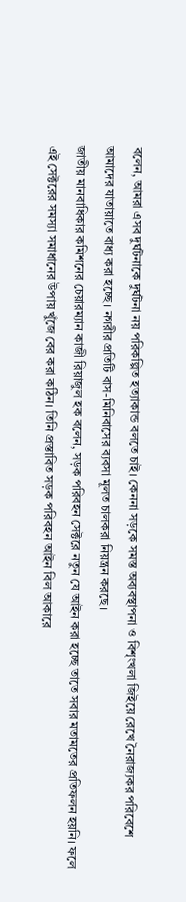বলেন, আমরা এসব দুর্ঘটনাকে দুর্ঘটনা নয় পরিকল্পিত হত্যাকান্ড বলতে চাই। কেননা সড়কে সমস্ত অব্যবস্থাপনা ও বিশৃংখলা জিইয়ে রেখে নৈরাজ্যকর পরিবেশে আমাদের যাতায়াতে বাধ্য করা হচ্ছে। নগরীর প্রতিটি বাস-মিনিবাসের ব্যবসা মূলত চালকরা নিয়ন্ত্রন করছে।
জাতীয় মানবাধিকার কমিশনের চেয়ারম্যান কাজী রিয়াজুল হক বলেন, সড়ক পরিবহন সেক্টরে নতুন যে আইন করা হচ্ছে তাতে সবার মতামতের প্রতিফলন হয়নি। ফলে এই সেক্টরের সমস্যা সমাধানের উপায় খুঁজে বের করা কঠিন। তিনি প্রস্তাবিত সড়ক পরিবহন আইন বিল আকারে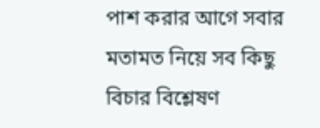পাশ করার আগে সবার মতামত নিয়ে সব কিছু বিচার বিশ্লেষণ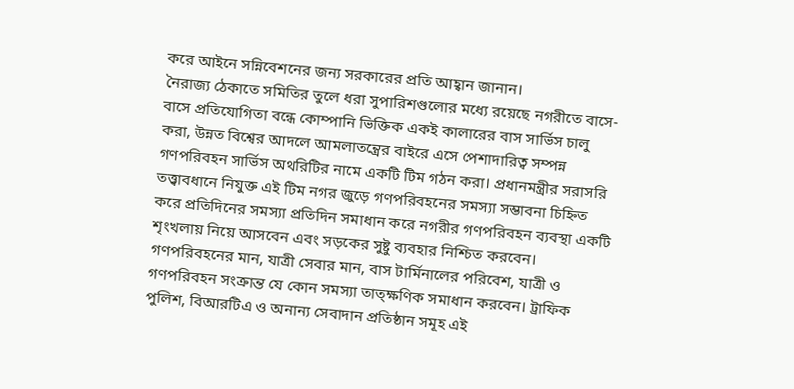করে আইনে সন্নিবেশনের জন্য সরকারের প্রতি আহ্বান জানান।
নৈরাজ্য ঠেকাতে সমিতির তুলে ধরা সুপারিশগুলোর মধ্যে রয়েছে নগরীতে বাসে-বাসে প্রতিযোগিতা বন্ধে কোম্পানি ভিক্তিক একই কালারের বাস সার্ভিস চালু করা, উন্নত বিশ্বের আদলে আমলাতন্ত্রের বাইরে এসে পেশাদারিত্ব সম্পন্ন গণপরিবহন সার্ভিস অথরিটির নামে একটি টিম গঠন করা। প্রধানমন্ত্রীর সরাসরি তত্ত্বাবধানে নিযুক্ত এই টিম নগর জুড়ে গণপরিবহনের সমস্যা সম্ভাবনা চিহ্নিত করে প্রতিদিনের সমস্যা প্রতিদিন সমাধান করে নগরীর গণপরিবহন ব্যবস্থা একটি শৃংখলায় নিয়ে আসবেন এবং সড়কের সুষ্টু ব্যবহার নিশ্চিত করবেন। গণপরিবহনের মান, যাত্রী সেবার মান, বাস টার্মিনালের পরিবেশ, যাত্রী ও গণপরিবহন সংক্রান্ত যে কোন সমস্যা তাত্ক্ষণিক সমাধান করবেন। ট্রাফিক পুলিশ, বিআরটিএ ও অনান্য সেবাদান প্রতিষ্ঠান সমূহ এই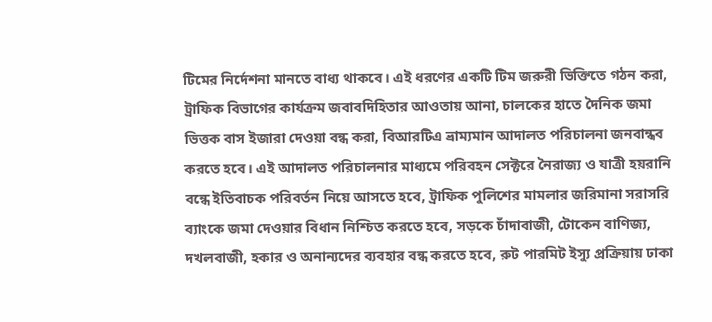টিমের নির্দেশনা মানতে বাধ্য থাকবে। এই ধরণের একটি টিম জরুরী ভিক্তিতে গঠন করা, ট্রাফিক বিভাগের কার্যক্রম জবাবদিহিতার আওতায় আনা, চালকের হাতে দৈনিক জমা ভিত্তক বাস ইজারা দেওয়া বন্ধ করা, বিআরটিএ ভ্রাম্যমান আদালত পরিচালনা জনবান্ধব করতে হবে। এই আদালত পরিচালনার মাধ্যমে পরিবহন সেক্টরে নৈরাজ্য ও যাত্রী হয়রানি বন্ধে ইতিবাচক পরিবর্তন নিয়ে আসতে হবে, ট্রাফিক পুলিশের মামলার জরিমানা সরাসরি ব্যাংকে জমা দেওয়ার বিধান নিশ্চিত করতে হবে, সড়কে চাঁদাবাজী, টোকেন বাণিজ্য, দখলবাজী, হকার ও অনান্যদের ব্যবহার বন্ধ করতে হবে, রুট পারমিট ইস্যু প্রক্রিয়ায় ঢাকা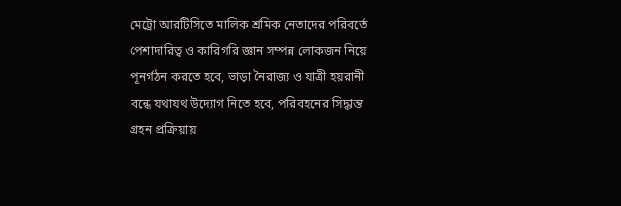মেট্রো আরটিসিতে মালিক শ্রমিক নেতাদের পরিবর্তে পেশাদারিত্ব ও কারিগরি জ্ঞান সম্পন্ন লোকজন নিয়ে পূনর্গঠন করতে হবে, ভাড়া নৈরাজ্য ও যাত্রী হয়রানী বন্ধে যথাযথ উদ্যোগ নিতে হবে, পরিবহনের সিদ্ধান্ত গ্রহন প্রক্রিয়ায়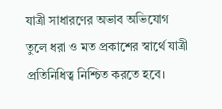যাত্রী সাধারণের অভাব অভিযোগ তুলে ধরা ও মত প্রকাশের স্বার্থে যাত্রী প্রতিনিধিত্ব নিশ্চিত করতে হবে।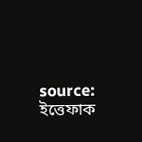source: ইত্তেফাক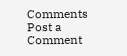Comments
Post a Comment